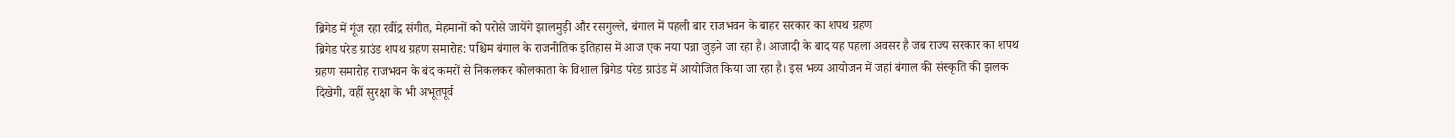ब्रिगेड में गूंज रहा रवींद्र संगीत, मेहमानों को परोसे जायेंगे झालमुड़ी और रसगुल्ले, बंगाल में पहली बार राजभवन के बाहर सरकार का शपथ ग्रहण
ब्रिगेड परेड ग्राउंड शपथ ग्रहण समारोह: पश्चिम बंगाल के राजनीतिक इतिहास में आज एक नया पन्ना जुड़ने जा रहा है। आजादी के बाद यह पहला अवसर है जब राज्य सरकार का शपथ ग्रहण समारोह राजभवन के बंद कमरों से निकलकर कोलकाता के विशाल ब्रिगेड परेड ग्राउंड में आयोजित किया जा रहा है। इस भव्य आयोजन में जहां बंगाल की संस्कृति की झलक दिखेगी, वहीं सुरक्षा के भी अभूतपूर्व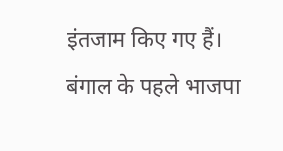इंतजाम किए गए हैं।
बंगाल के पहले भाजपा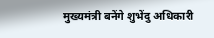मुख्यमंत्री बनेंगे शुभेंदु अधिकारी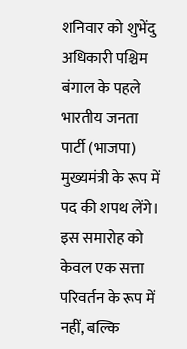शनिवार को शुभेंदु अधिकारी पश्चिम बंगाल के पहले भारतीय जनता पार्टी (भाजपा) मुख्यमंत्री के रूप में पद की शपथ लेंगे। इस समारोह को केवल एक सत्ता परिवर्तन के रूप में नहीं, बल्कि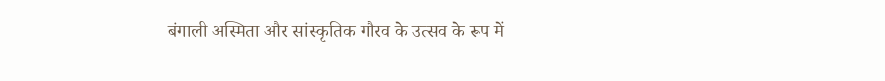बंगाली अस्मिता और सांस्कृतिक गौरव के उत्सव के रूप में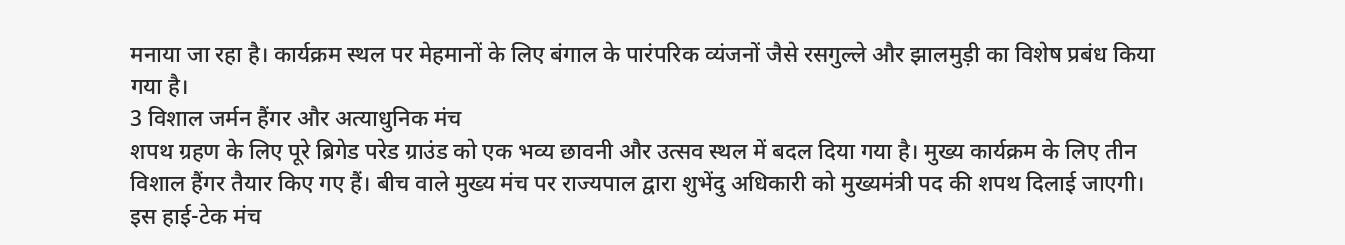मनाया जा रहा है। कार्यक्रम स्थल पर मेहमानों के लिए बंगाल के पारंपरिक व्यंजनों जैसे रसगुल्ले और झालमुड़ी का विशेष प्रबंध किया गया है।
3 विशाल जर्मन हैंगर और अत्याधुनिक मंच
शपथ ग्रहण के लिए पूरे ब्रिगेड परेड ग्राउंड को एक भव्य छावनी और उत्सव स्थल में बदल दिया गया है। मुख्य कार्यक्रम के लिए तीन विशाल हैंगर तैयार किए गए हैं। बीच वाले मुख्य मंच पर राज्यपाल द्वारा शुभेंदु अधिकारी को मुख्यमंत्री पद की शपथ दिलाई जाएगी। इस हाई-टेक मंच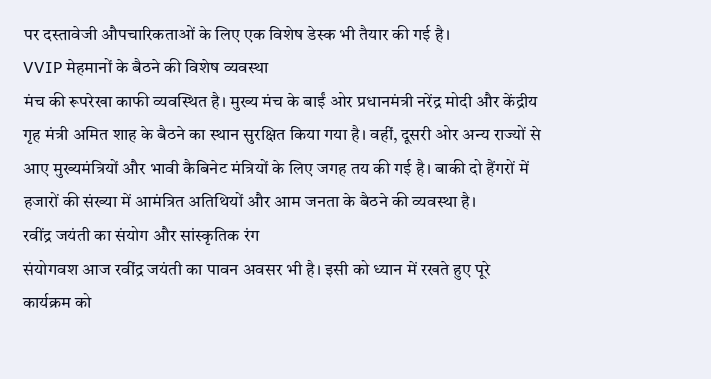पर दस्तावेजी औपचारिकताओं के लिए एक विशेष डेस्क भी तैयार की गई है।
VVIP मेहमानों के बैठने की विशेष व्यवस्था
मंच की रूपरेखा काफी व्यवस्थित है। मुख्य मंच के बाईं ओर प्रधानमंत्री नरेंद्र मोदी और केंद्रीय गृह मंत्री अमित शाह के बैठने का स्थान सुरक्षित किया गया है। वहीं, दूसरी ओर अन्य राज्यों से आए मुख्यमंत्रियों और भावी कैबिनेट मंत्रियों के लिए जगह तय की गई है। बाकी दो हैंगरों में हजारों की संख्या में आमंत्रित अतिथियों और आम जनता के बैठने की व्यवस्था है।
रवींद्र जयंती का संयोग और सांस्कृतिक रंग
संयोगवश आज रवींद्र जयंती का पावन अवसर भी है। इसी को ध्यान में रखते हुए पूरे कार्यक्रम को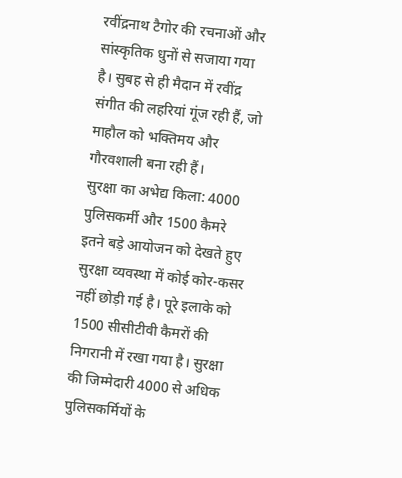रवींद्रनाथ टैगोर की रचनाओं और सांस्कृतिक धुनों से सजाया गया है। सुबह से ही मैदान में रवींद्र संगीत की लहरियां गूंज रही हैं, जो माहौल को भक्तिमय और गौरवशाली बना रही हैं।
सुरक्षा का अभेद्य किला: 4000 पुलिसकर्मी और 1500 कैमरे
इतने बड़े आयोजन को देखते हुए सुरक्षा व्यवस्था में कोई कोर-कसर नहीं छोड़ी गई है। पूरे इलाके को 1500 सीसीटीवी कैमरों की निगरानी में रखा गया है। सुरक्षा की जिम्मेदारी 4000 से अधिक पुलिसकर्मियों के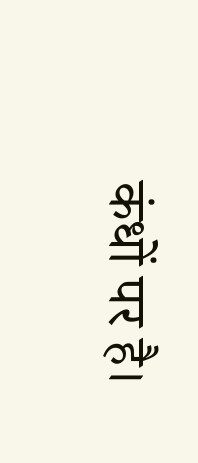कंधों पर है।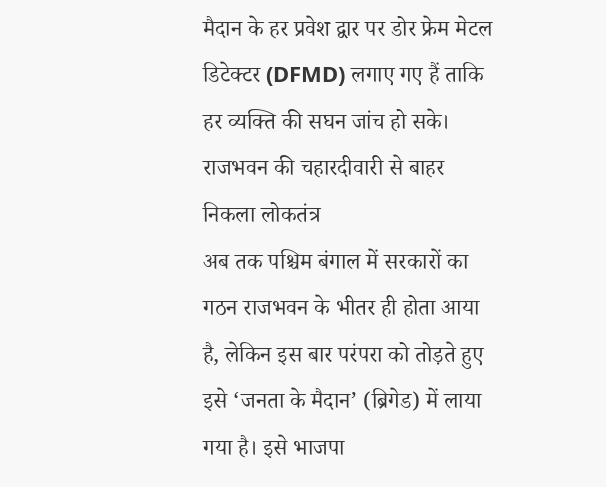मैदान के हर प्रवेश द्वार पर डोर फ्रेम मेटल डिटेक्टर (DFMD) लगाए गए हैं ताकि हर व्यक्ति की सघन जांच हो सके।
राजभवन की चहारदीवारी से बाहर निकला लोकतंत्र
अब तक पश्चिम बंगाल में सरकारों का गठन राजभवन के भीतर ही होता आया है, लेकिन इस बार परंपरा को तोड़ते हुए इसे ‘जनता के मैदान’ (ब्रिगेड) में लाया गया है। इसे भाजपा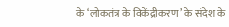के ‘लोकतंत्र के विकेंद्रीकरण’ के संदेश के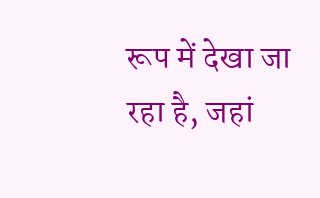रूप में देखा जा रहा है, जहां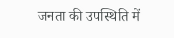जनता की उपस्थिति में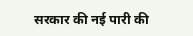सरकार की नई पारी की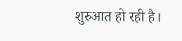शुरुआत हो रही है।